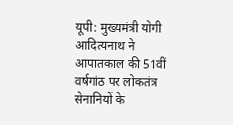यूपी: मुख्यमंत्री योगी आदित्यनाथ ने आपातकाल की 51वीं वर्षगांठ पर लोकतंत्र सेनानियों के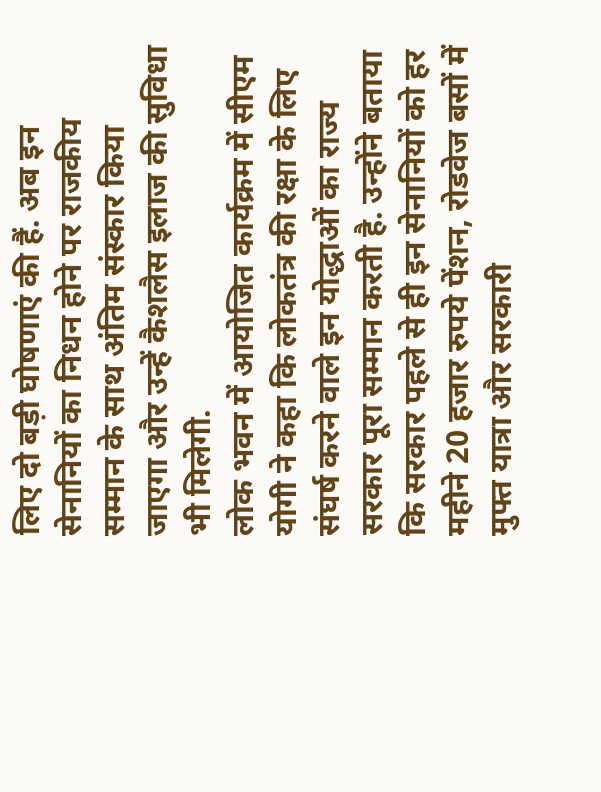लिए दो बड़ी घोषणाएं की हैं. अब इन सेनानियों का निधन होने पर राजकीय सम्मान के साथ अंतिम संस्कार किया जाएगा और उन्हें कैशलैस इलाज की सुविधा भी मिलेगी.
लोक भवन में आयोजित कार्यक्रम में सीएम योगी ने कहा कि लोकतंत्र की रक्षा के लिए संघर्ष करने वाले इन योद्धाओं का राज्य सरकार पूरा सम्मान करती है. उन्होंने बताया कि सरकार पहले से ही इन सेनानियों को हर महीने 20 हजार रुपये पेंशन, रोडवेज बसों में मुफ्त यात्रा और सरकारी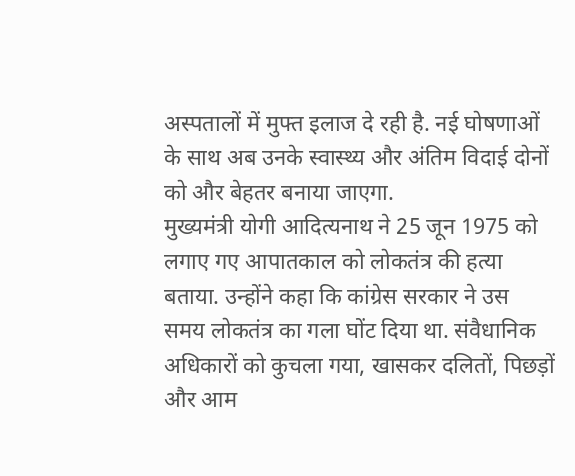अस्पतालों में मुफ्त इलाज दे रही है. नई घोषणाओं के साथ अब उनके स्वास्थ्य और अंतिम विदाई दोनों को और बेहतर बनाया जाएगा.
मुख्यमंत्री योगी आदित्यनाथ ने 25 जून 1975 को लगाए गए आपातकाल को लोकतंत्र की हत्या बताया. उन्होंने कहा कि कांग्रेस सरकार ने उस समय लोकतंत्र का गला घोंट दिया था. संवैधानिक अधिकारों को कुचला गया, खासकर दलितों, पिछड़ों और आम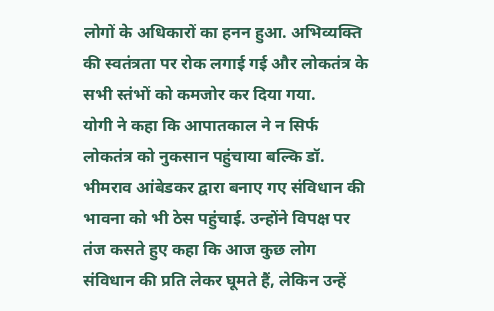लोगों के अधिकारों का हनन हुआ. अभिव्यक्ति की स्वतंत्रता पर रोक लगाई गई और लोकतंत्र के सभी स्तंभों को कमजोर कर दिया गया.
योगी ने कहा कि आपातकाल ने न सिर्फ लोकतंत्र को नुकसान पहुंचाया बल्कि डॉ. भीमराव आंबेडकर द्वारा बनाए गए संविधान की भावना को भी ठेस पहुंचाई. उन्होंने विपक्ष पर तंज कसते हुए कहा कि आज कुछ लोग संविधान की प्रति लेकर घूमते हैं, लेकिन उन्हें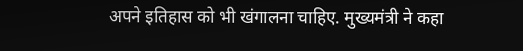अपने इतिहास को भी खंगालना चाहिए. मुख्यमंत्री ने कहा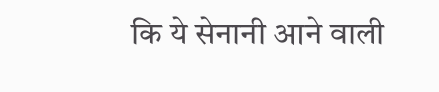कि ये सेनानी आने वाली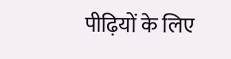पीढ़ियों के लिए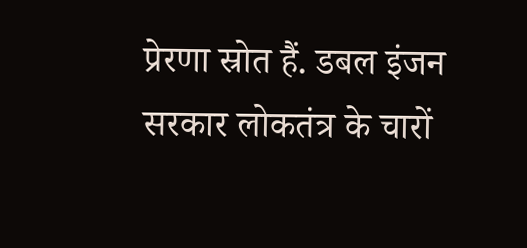प्रेरणा स्रोत हैं. डबल इंजन सरकार लोकतंत्र के चारों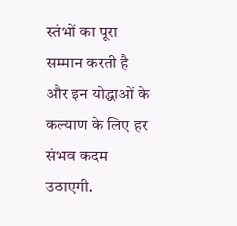स्तंभों का पूरा सम्मान करती है और इन योद्धाओं के कल्याण के लिए हर संभव कदम उठाएगी.